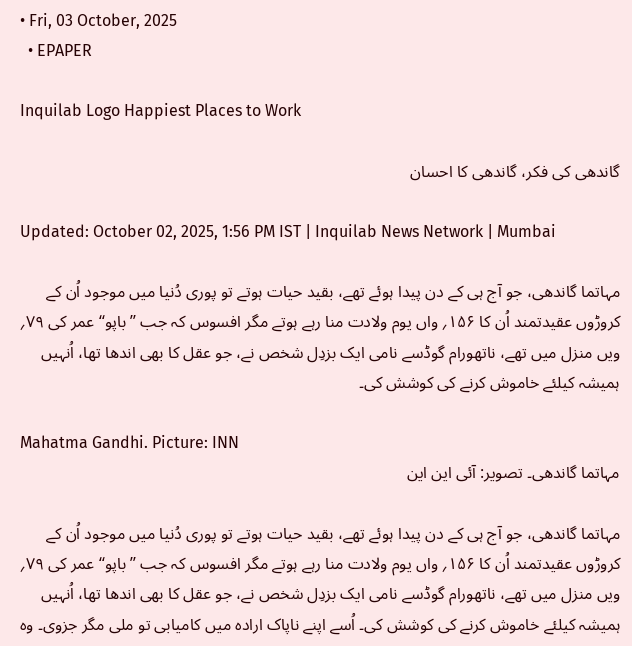• Fri, 03 October, 2025
  • EPAPER

Inquilab Logo Happiest Places to Work

گاندھی کی فکر، گاندھی کا احسان

Updated: October 02, 2025, 1:56 PM IST | Inquilab News Network | Mumbai

مہاتما گاندھی، جو آج ہی کے دن پیدا ہوئے تھے، بقید حیات ہوتے تو پوری دُنیا میں موجود اُن کے کروڑوں عقیدتمند اُن کا ۱۵۶؍ واں یوم ولادت منا رہے ہوتے مگر افسوس کہ جب ’’باپو‘‘ عمر کی ۷۹؍ ویں منزل میں تھے، ناتھورام گوڈسے نامی ایک بزدِل شخص نے، جو عقل کا بھی اندھا تھا، اُنہیں ہمیشہ کیلئے خاموش کرنے کی کوشش کی۔

Mahatma Gandhi. Picture: INN
مہاتما گاندھی۔ تصویر: آئی این این

مہاتما گاندھی، جو آج ہی کے دن پیدا ہوئے تھے، بقید حیات ہوتے تو پوری دُنیا میں موجود اُن کے کروڑوں عقیدتمند اُن کا ۱۵۶؍ واں یوم ولادت منا رہے ہوتے مگر افسوس کہ جب ’’باپو‘‘ عمر کی ۷۹؍ ویں منزل میں تھے، ناتھورام گوڈسے نامی ایک بزدِل شخص نے، جو عقل کا بھی اندھا تھا، اُنہیں ہمیشہ کیلئے خاموش کرنے کی کوشش کی۔ اُسے اپنے ناپاک ارادہ میں کامیابی تو ملی مگر جزوی۔ وہ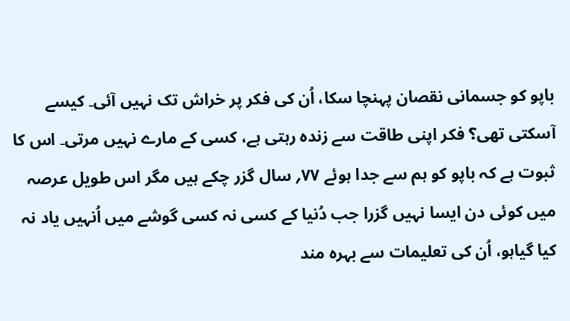باپو کو جسمانی نقصان پہنچا سکا، اُن کی فکر پر خراش تک نہیں آئی۔ کیسے آسکتی تھی؟ فکر اپنی طاقت سے زندہ رہتی ہے، کسی کے مارے نہیں مرتی۔ اس کا ثبوت ہے کہ باپو کو ہم سے جدا ہوئے ۷۷؍ سال گزر چکے ہیں مگر اس طویل عرصہ میں کوئی دن ایسا نہیں گزرا جب دُنیا کے کسی نہ کسی گوشے میں اُنہیں یاد نہ کیا گیاہو، اُن کی تعلیمات سے بہرہ مند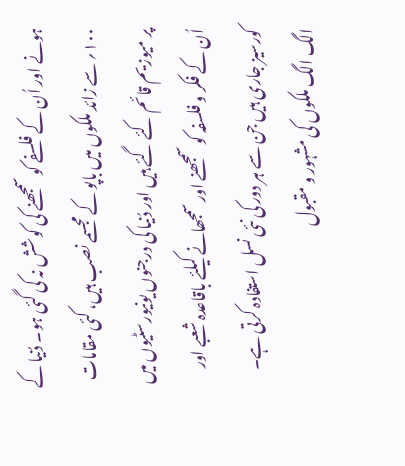ہونے اور اُن کے فلسفے کو سمجھنے کی کوشش نہ کی گئی ہو۔ دُنیا کے ۱۰۰؍ سے زائد ملکوں میں باپو کے مجسمے نصب ہیں، کئی مقامات پر میوزیم قائم کئے گئے ہیں اور دُنیا کی درجنوں یونیورسٹیوں میں اُن کے فکر و فلسفہ کو سمجھنے اور سمجھانے کیلئے باقاعدہ شعبے اور کورسیز جاری ہیں جن سے ہر دور کی نئی نسل استفادہ کرتی ہے۔ الگ الگ ملکوں کی مشہور و مقبول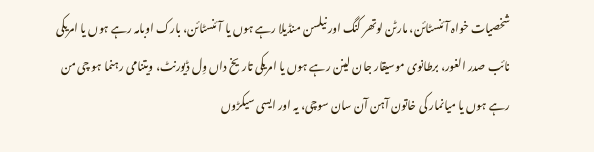شخصیات خواہ آئنسٹائن، مارٹن لوتھر کنگ اور نیلسن منڈیلا رہے ہوں یا آئنسٹائن، بارک اوبامہ رہے ہوں یا امریکی نائب صدر الغور، برطانوی موسیقار جان لینن رہے ہوں یا امریکی تاریخ داں وِل ڈیورنٹ، ویتنامی رہنما ہو چی من رہے ہوں یا میانمار کی خاتون آہن آن سان سوچی، یہ اور ایسی سیکڑوں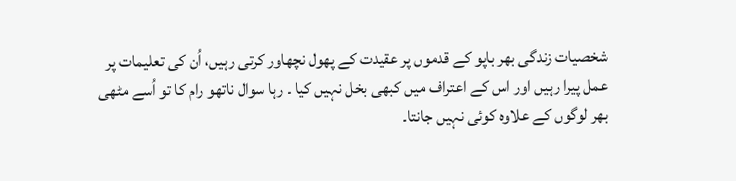شخصیات زندگی بھر باپو کے قدموں پر عقیدت کے پھول نچھاور کرتی رہیں، اُن کی تعلیمات پر عمل پیرا رہیں اور اس کے اعتراف میں کبھی بخل نہیں کیا ۔ رہا سوال ناتھو رام کا تو اُسے مٹھی بھر لوگوں کے علاوہ کوئی نہیں جانتا۔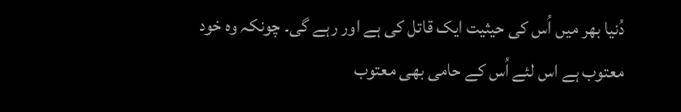دُنیا بھر میں اُس کی حیثیت ایک قاتل کی ہے اور رہے گی۔ چونکہ وہ خود معتوب ہے اس لئے اُس کے حامی بھی معتوب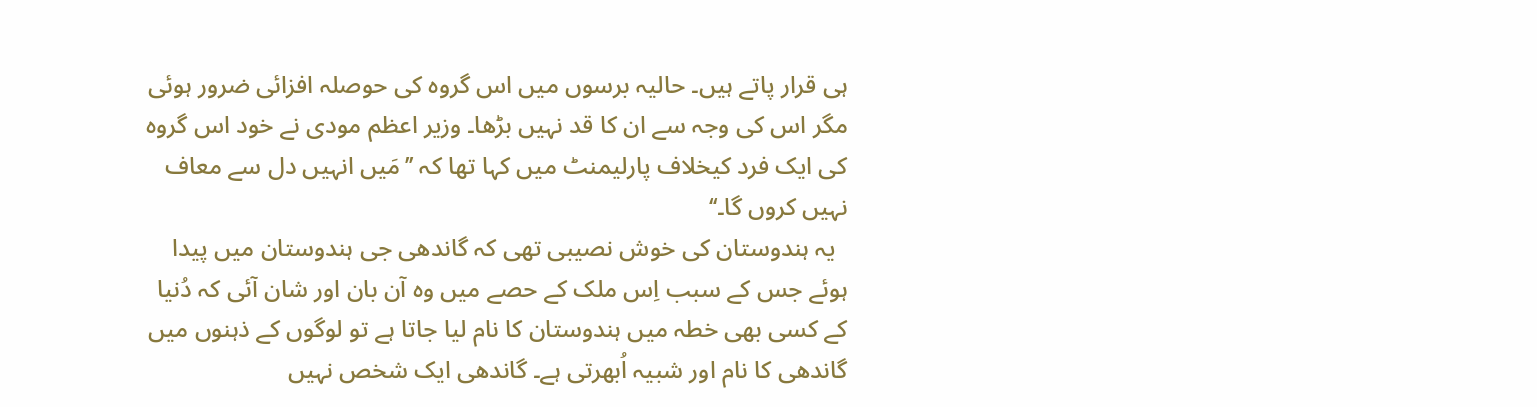ہی قرار پاتے ہیں۔ حالیہ برسوں میں اس گروہ کی حوصلہ افزائی ضرور ہوئی مگر اس کی وجہ سے ان کا قد نہیں بڑھا۔ وزیر اعظم مودی نے خود اس گروہ کی ایک فرد کیخلاف پارلیمنٹ میں کہا تھا کہ ’’مَیں انہیں دل سے معاف نہیں کروں گا۔‘‘
  یہ ہندوستان کی خوش نصیبی تھی کہ گاندھی جی ہندوستان میں پیدا ہوئے جس کے سبب اِس ملک کے حصے میں وہ آن بان اور شان آئی کہ دُنیا کے کسی بھی خطہ میں ہندوستان کا نام لیا جاتا ہے تو لوگوں کے ذہنوں میں گاندھی کا نام اور شبیہ اُبھرتی ہے۔ گاندھی ایک شخص نہیں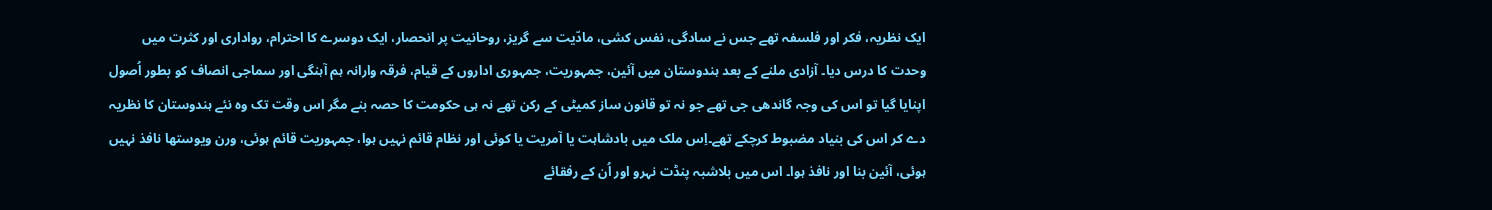ایک نظریہ، فکر اور فلسفہ تھے جس نے سادگی، نفس کشی، مادّیت سے گریز، روحانیت پر انحصار، ایک دوسرے کا احترام، رواداری اور کثرت میں وحدت کا درس دیا۔ آزادی ملنے کے بعد ہندوستان میں آئین، جمہوریت، جمہوری اداروں کے قیام، فرقہ وارانہ ہم آہنگی اور سماجی انصاف کو بطور اُصول اپنایا گیا تو اس کی وجہ گاندھی جی تھے جو نہ تو قانون ساز کمیٹی کے رکن تھے نہ ہی حکومت کا حصہ بنے مگر اس وقت تک وہ نئے ہندوستان کا نظریہ دے کر اس کی بنیاد مضبوط کرچکے تھے۔اِس ملک میں بادشاہت یا آمریت یا کوئی اور نظام قائم نہیں ہوا، جمہوریت قائم ہوئی، ورن ویوستھا نافذ نہیں ہوئی، آئین بنا اور نافذ ہوا۔ اس میں بلاشبہ پنڈت نہرو اور اُن کے رفقائے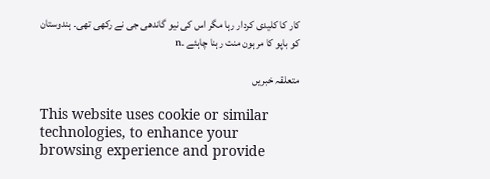کار کا کلیدی کردار رہا مگر اس کی نیو گاندھی جی نے رکھی تھی۔ ہندوستان کو باپو کا مرہون منت رہنا چاہئے ۔n

متعلقہ خبریں

This website uses cookie or similar technologies, to enhance your browsing experience and provide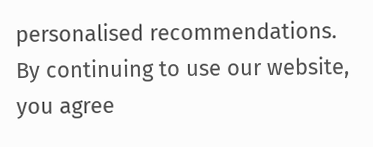personalised recommendations. By continuing to use our website, you agree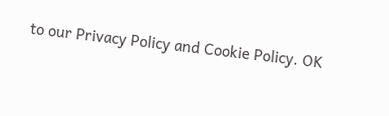to our Privacy Policy and Cookie Policy. OK